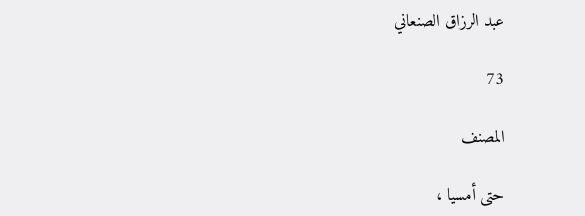عبد الرزاق الصنعاني

73

المصنف

حتى أمسيا ،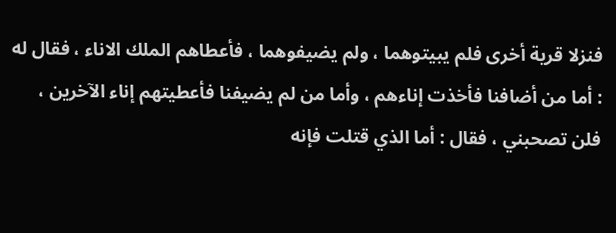فنزلا قرية أخرى فلم يبيتوهما ، ولم يضيفوهما ، فأعطاهم الملك الاناء ، فقال له : أما من أضافنا فأخذت إناءهم ، وأما من لم يضيفنا فأعطيتهم إناء الآخرين ، فلن تصحبني ، فقال : أما الذي قتلت فإنه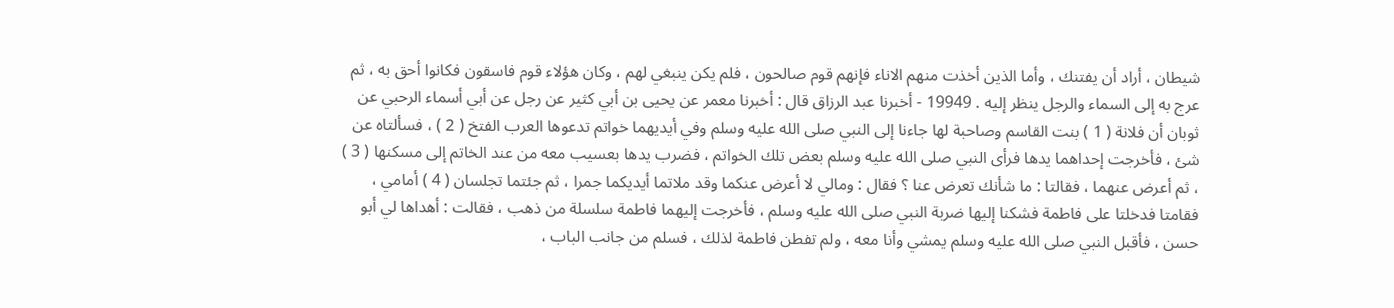شيطان ، أراد أن يفتنك ، وأما الذين أخذت منهم الاناء فإنهم قوم صالحون ، فلم يكن ينبغي لهم ، وكان هؤلاء قوم فاسقون فكانوا أحق به ، ثم عرج به إلى السماء والرجل ينظر إليه . 19949 - أخبرنا عبد الرزاق قال : أخبرنا معمر عن يحيى بن أبي كثير عن رجل عن أبي أسماء الرحبي عن ثوبان أن فلانة ( 1 ) بنت القاسم وصاحبة لها جاءنا إلى النبي صلى الله عليه وسلم وفي أيديهما خواتم تدعوها العرب الفتخ ( 2 ) ، فسألتاه عن شئ ، فأخرجت إحداهما يدها فرأى النبي صلى الله عليه وسلم بعض تلك الخواتم ، فضرب يدها بعسيب معه من عند الخاتم إلى مسكنها ( 3 ) ، ثم أعرض عنهما ، فقالتا : ما شأنك تعرض عنا ؟ فقال : ومالي لا أعرض عنكما وقد ملاتما أيديكما جمرا ، ثم جئتما تجلسان ( 4 ) أمامي ، فقامتا فدخلتا على فاطمة فشكنا إليها ضربة النبي صلى الله عليه وسلم ، فأخرجت إليهما فاطمة سلسلة من ذهب ، فقالت : أهداها لي أبو حسن ، فأقبل النبي صلى الله عليه وسلم يمشي وأنا معه ، ولم تفطن فاطمة لذلك ، فسلم من جانب الباب ،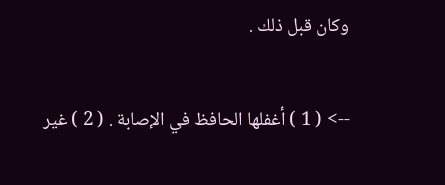وكان قبل ذلك .

--> ( 1 ) أغفلها الحافظ في الإصابة . ( 2 ) غير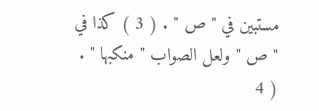مستبين في " ص " . ( 3 ) كذا في " ص " ولعل الصواب " منكبها " . ( 4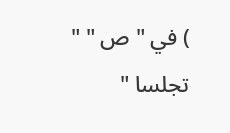) في " ص " " تجلسا "